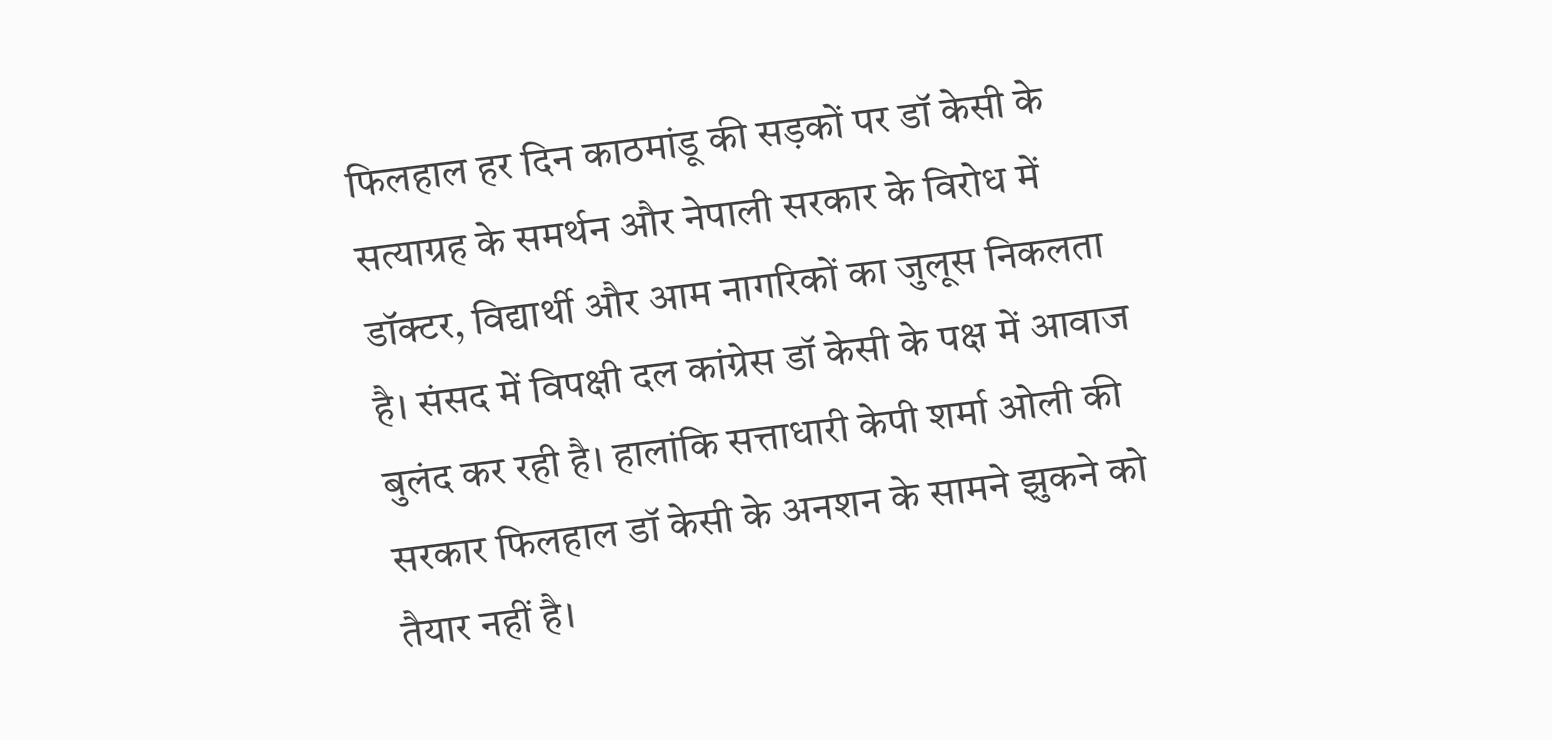फिलहाल हर दिन काठमांडू की सड़कों पर डॉ केसी के सत्याग्रह के समर्थन और नेपाली सरकार के विरोध में डॉक्टर, विद्यार्थी और आम नागरिकों का जुलूस निकलता है। संसद में विपक्षी दल कांग्रेस डॉ केसी के पक्ष में आवाज बुलंद कर रही है। हालांकि सत्ताधारी केपी शर्मा ओली की सरकार फिलहाल डॉ केसी के अनशन के सामने झुकने को तैयार नहीं है।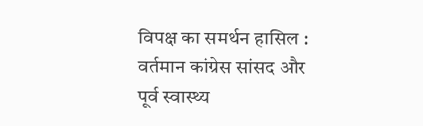विपक्ष का समर्थन हासिल :
वर्तमान कांग्रेस सांसद और पूर्व स्वास्थ्य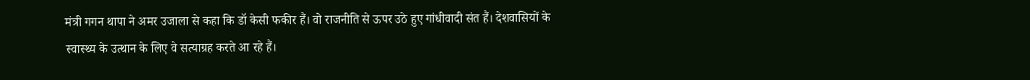मंत्री गगन थापा ने अमर उजाला से कहा कि डॉ केसी फकीर हैं। वो राजनीति से ऊपर उठे हुए गांधीवादी संत हैं। देशवासियों के स्वास्थ्य के उत्थान के लिए वे सत्याग्रह करते आ रहे हैं।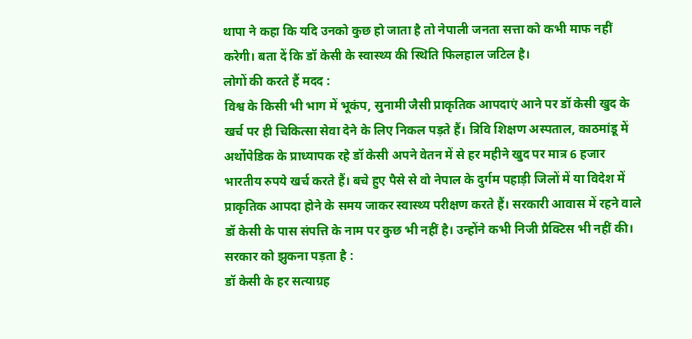थापा ने कहा कि यदि उनको कुछ हो जाता है तो नेपाली जनता सत्ता को कभी माफ नहीं करेगी। बता दें कि डॉ केसी के स्वास्थ्य की स्थिति फिलहाल जटिल है।
लोगों की करते हैं मदद :
विश्व के किसी भी भाग में भूकंप, सुनामी जैसी प्राकृतिक आपदाएं आने पर डॉ केसी खुद के खर्च पर ही चिकित्सा सेवा देने के लिए निकल पड़ते हैं। त्रिवि शिक्षण अस्पताल, काठमांडू में अर्थोपेडिक के प्राध्यापक रहे डॉ केसी अपने वेतन में से हर महीने खुद पर मात्र 6 हजार भारतीय रुपये खर्च करते हैं। बचे हुए पैसे से वो नेपाल के दुर्गम पहाड़ी जिलों में या विदेश में प्राकृतिक आपदा होने के समय जाकर स्वास्थ्य परीक्षण करते हैं। सरकारी आवास में रहने वाले डॉ केसी के पास संपत्ति के नाम पर कुछ भी नहीं है। उन्होंने कभी निजी प्रैक्टिस भी नहीं की।
सरकार को झुकना पड़ता है :
डॉ केसी के हर सत्याग्रह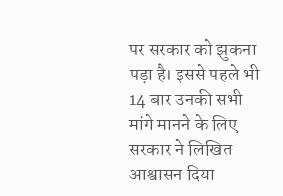पर सरकार को झुकना पड़ा है। इससे पहले भी 14 बार उनकी सभी मांगे मानने के लिए सरकार ने लिखित आश्वासन दिया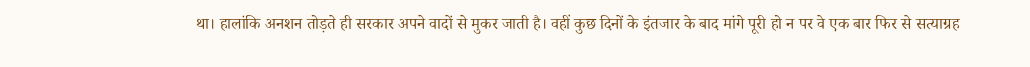था। हालांकि अनशन तोड़ते ही सरकार अपने वादों से मुकर जाती है। वहीं कुछ दिनों के इंतजार के बाद मांगे पूरी हो न पर वे एक बार फिर से सत्याग्रह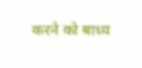करने को बाध्य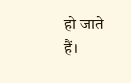हो जाते हैं।